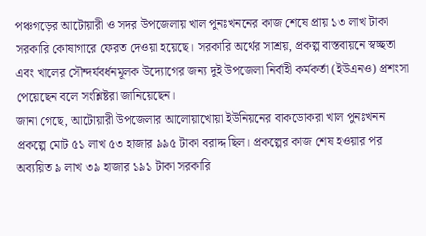পঞ্চগড়ের আটোয়ারী ও সদর উপজেলায় খাল পুনঃখননের কাজ শেষে প্রায় ১৩ লাখ টাকা সরকারি কোষাগারে ফেরত দেওয়া হয়েছে। সরকারি অর্থের সাশ্রয়, প্রকল্প বাস্তবায়নে স্বচ্ছতা এবং খালের সৌন্দর্যবর্ধনমূলক উদ্যোগের জন্য দুই উপজেলা নির্বাহী কর্মকর্তা (ইউএনও) প্রশংসা পেয়েছেন বলে সংশ্লিষ্টরা জানিয়েছেন।
জানা গেছে, আটোয়ারী উপজেলার আলোয়াখোয়া ইউনিয়নের বাকডোকরা খাল পুনঃখনন প্রকল্পে মোট ৫১ লাখ ৫৩ হাজার ৯৯৫ টাকা বরাদ্দ ছিল। প্রকল্পের কাজ শেষ হওয়ার পর অব্যয়িত ৯ লাখ ৩৯ হাজার ১৯১ টাকা সরকারি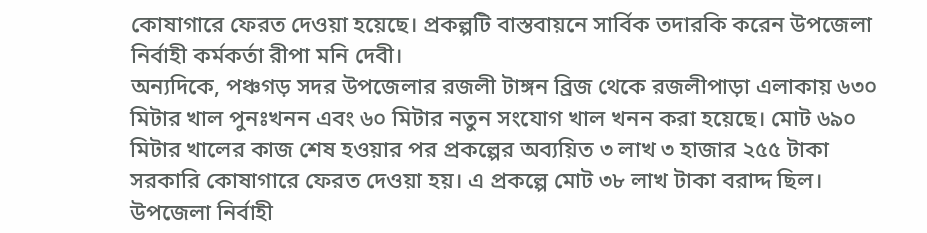কোষাগারে ফেরত দেওয়া হয়েছে। প্রকল্পটি বাস্তবায়নে সার্বিক তদারকি করেন উপজেলা নির্বাহী কর্মকর্তা রীপা মনি দেবী।
অন্যদিকে, পঞ্চগড় সদর উপজেলার রজলী টাঙ্গন ব্রিজ থেকে রজলীপাড়া এলাকায় ৬৩০ মিটার খাল পুনঃখনন এবং ৬০ মিটার নতুন সংযোগ খাল খনন করা হয়েছে। মোট ৬৯০ মিটার খালের কাজ শেষ হওয়ার পর প্রকল্পের অব্যয়িত ৩ লাখ ৩ হাজার ২৫৫ টাকা সরকারি কোষাগারে ফেরত দেওয়া হয়। এ প্রকল্পে মোট ৩৮ লাখ টাকা বরাদ্দ ছিল। উপজেলা নির্বাহী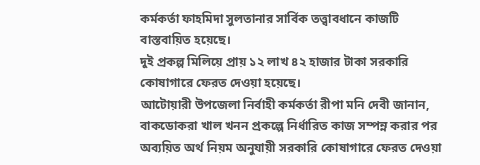কর্মকর্তা ফাহমিদা সুলতানার সার্বিক তত্ত্বাবধানে কাজটি বাস্তবায়িত হয়েছে।
দুই প্রকল্প মিলিয়ে প্রায় ১২ লাখ ৪২ হাজার টাকা সরকারি কোষাগারে ফেরত দেওয়া হয়েছে।
আটোয়ারী উপজেলা নির্বাহী কর্মকর্তা রীপা মনি দেবী জানান, বাকডোকরা খাল খনন প্রকল্পে নির্ধারিত কাজ সম্পন্ন করার পর অব্যয়িত অর্থ নিয়ম অনুযায়ী সরকারি কোষাগারে ফেরত দেওয়া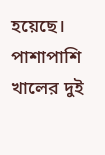হয়েছে। পাশাপাশি খালের দুই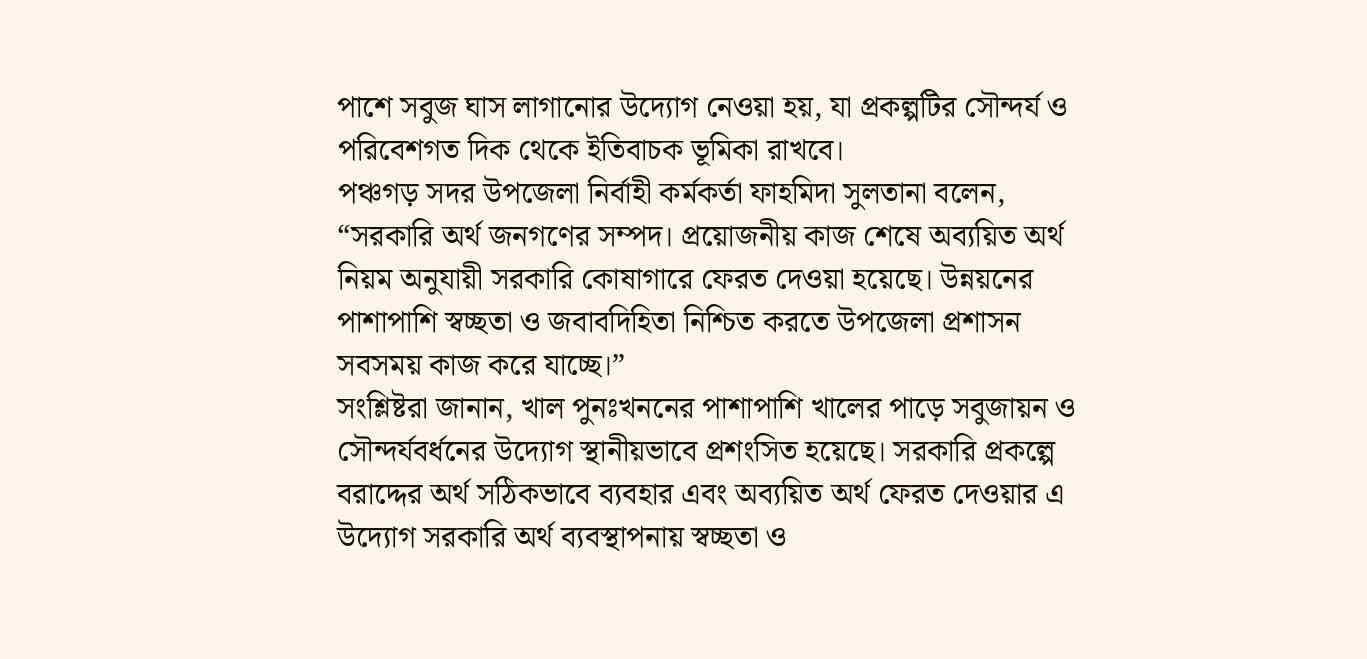পাশে সবুজ ঘাস লাগানোর উদ্যোগ নেওয়া হয়, যা প্রকল্পটির সৌন্দর্য ও পরিবেশগত দিক থেকে ইতিবাচক ভূমিকা রাখবে।
পঞ্চগড় সদর উপজেলা নির্বাহী কর্মকর্তা ফাহমিদা সুলতানা বলেন, “সরকারি অর্থ জনগণের সম্পদ। প্রয়োজনীয় কাজ শেষে অব্যয়িত অর্থ নিয়ম অনুযায়ী সরকারি কোষাগারে ফেরত দেওয়া হয়েছে। উন্নয়নের পাশাপাশি স্বচ্ছতা ও জবাবদিহিতা নিশ্চিত করতে উপজেলা প্রশাসন সবসময় কাজ করে যাচ্ছে।”
সংশ্লিষ্টরা জানান, খাল পুনঃখননের পাশাপাশি খালের পাড়ে সবুজায়ন ও সৌন্দর্যবর্ধনের উদ্যোগ স্থানীয়ভাবে প্রশংসিত হয়েছে। সরকারি প্রকল্পে বরাদ্দের অর্থ সঠিকভাবে ব্যবহার এবং অব্যয়িত অর্থ ফেরত দেওয়ার এ উদ্যোগ সরকারি অর্থ ব্যবস্থাপনায় স্বচ্ছতা ও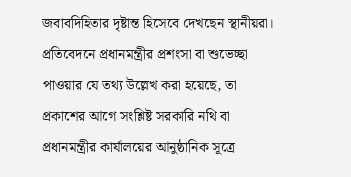জবাবদিহিতার দৃষ্টান্ত হিসেবে দেখছেন স্থানীয়রা।
প্রতিবেদনে প্রধানমন্ত্রীর প্রশংসা বা শুভেচ্ছা পাওয়ার যে তথ্য উল্লেখ করা হয়েছে, তা প্রকাশের আগে সংশ্লিষ্ট সরকারি নথি বা প্রধানমন্ত্রীর কার্যালয়ের আনুষ্ঠানিক সূত্রে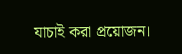যাচাই করা প্রয়োজন।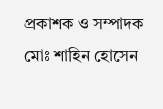প্রকাশক ও সম্পাদক
মোঃ শাহিন হোসেন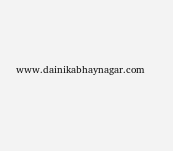www.dainikabhaynagar.com